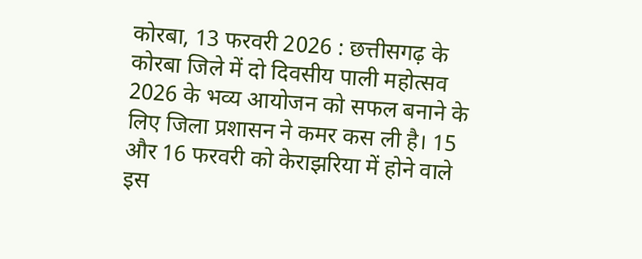कोरबा, 13 फरवरी 2026 : छत्तीसगढ़ के कोरबा जिले में दो दिवसीय पाली महोत्सव 2026 के भव्य आयोजन को सफल बनाने के लिए जिला प्रशासन ने कमर कस ली है। 15 और 16 फरवरी को केराझरिया में होने वाले इस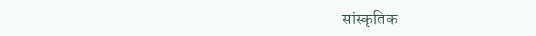सांस्कृतिक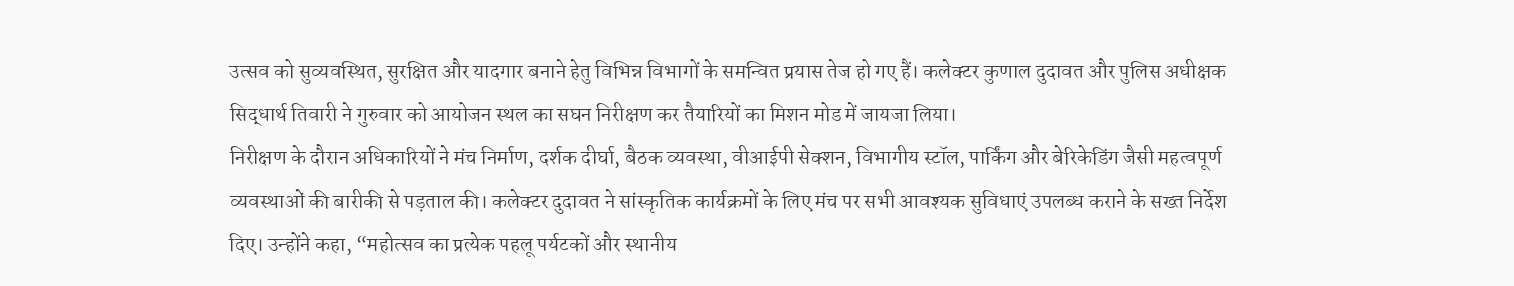उत्सव को सुव्यवस्थित, सुरक्षित और यादगार बनाने हेतु विभिन्न विभागों के समन्वित प्रयास तेज हो गए हैं। कलेक्टर कुणाल दुदावत और पुलिस अधीक्षक सिद्धार्थ तिवारी ने गुरुवार को आयोजन स्थल का सघन निरीक्षण कर तैयारियों का मिशन मोड में जायजा लिया।
निरीक्षण के दौरान अधिकारियों ने मंच निर्माण, दर्शक दीर्घा, बैठक व्यवस्था, वीआईपी सेक्शन, विभागीय स्टॉल, पार्किंग और बेरिकेडिंग जैसी महत्वपूर्ण व्यवस्थाओं की बारीकी से पड़ताल की। कलेक्टर दुदावत ने सांस्कृतिक कार्यक्रमों के लिए मंच पर सभी आवश्यक सुविधाएं उपलब्ध कराने के सख्त निर्देश दिए। उन्होंने कहा, “महोत्सव का प्रत्येक पहलू पर्यटकों और स्थानीय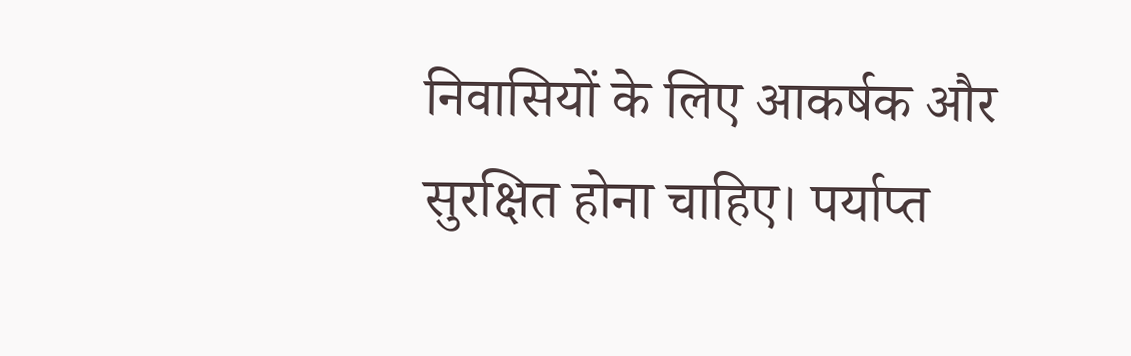निवासियों के लिए आकर्षक और सुरक्षित होना चाहिए। पर्याप्त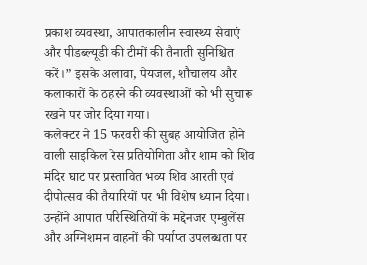प्रकाश व्यवस्था, आपातकालीन स्वास्थ्य सेवाएं और पीडब्ल्यूडी की टीमों की तैनाती सुनिश्चित करें।” इसके अलावा, पेयजल, शौचालय और कलाकारों के ठहरने की व्यवस्थाओं को भी सुचारू रखने पर जोर दिया गया।
कलेक्टर ने 15 फरवरी की सुबह आयोजित होने वाली साइकिल रेस प्रतियोगिता और शाम को शिव मंदिर घाट पर प्रस्तावित भव्य शिव आरती एवं दीपोत्सव की तैयारियों पर भी विशेष ध्यान दिया। उन्होंने आपात परिस्थितियों के मद्देनजर एम्बुलेंस और अग्निशमन वाहनों की पर्याप्त उपलब्धता पर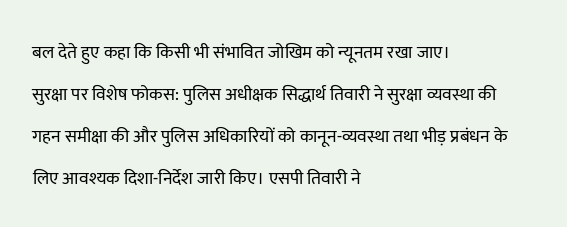बल देते हुए कहा कि किसी भी संभावित जोखिम को न्यूनतम रखा जाए।
सुरक्षा पर विशेष फोकस: पुलिस अधीक्षक सिद्धार्थ तिवारी ने सुरक्षा व्यवस्था की गहन समीक्षा की और पुलिस अधिकारियों को कानून-व्यवस्था तथा भीड़ प्रबंधन के लिए आवश्यक दिशा-निर्देश जारी किए। एसपी तिवारी ने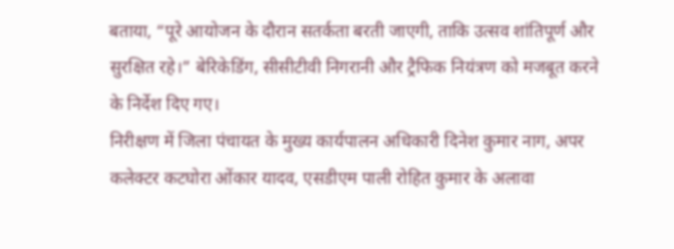बताया, “पूरे आयोजन के दौरान सतर्कता बरती जाएगी, ताकि उत्सव शांतिपूर्ण और सुरक्षित रहे।” बेरिकेडिंग, सीसीटीवी निगरानी और ट्रैफिक नियंत्रण को मजबूत करने के निर्देश दिए गए।
निरीक्षण में जिला पंचायत के मुख्य कार्यपालन अधिकारी दिनेश कुमार नाग, अपर कलेक्टर कटघोरा ओंकार यादव, एसडीएम पाली रोहित कुमार के अलावा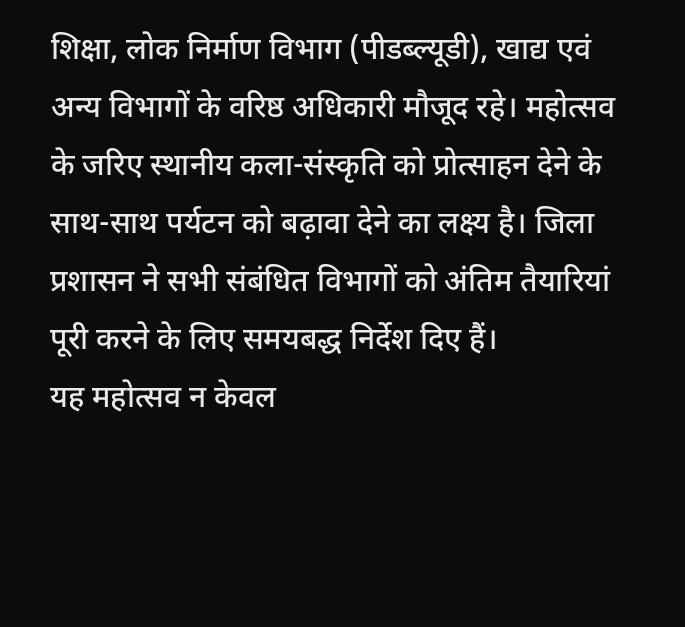शिक्षा, लोक निर्माण विभाग (पीडब्ल्यूडी), खाद्य एवं अन्य विभागों के वरिष्ठ अधिकारी मौजूद रहे। महोत्सव के जरिए स्थानीय कला-संस्कृति को प्रोत्साहन देने के साथ-साथ पर्यटन को बढ़ावा देने का लक्ष्य है। जिला प्रशासन ने सभी संबंधित विभागों को अंतिम तैयारियां पूरी करने के लिए समयबद्ध निर्देश दिए हैं।
यह महोत्सव न केवल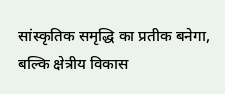सांस्कृतिक समृद्धि का प्रतीक बनेगा, बल्कि क्षेत्रीय विकास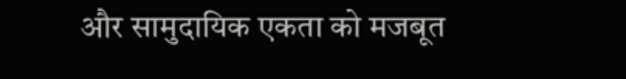और सामुदायिक एकता को मजबूत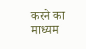करने का माध्यम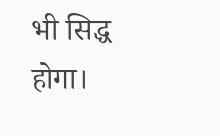भी सिद्ध होगा।